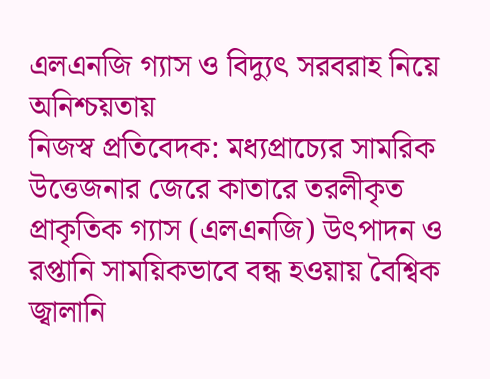এলএনজি গ্যাস ও বিদ্যুৎ সরবরাহ নিয়ে অনিশ্চয়তায়
নিজস্ব প্রতিবেদক: মধ্যপ্রাচ্যের সামরিক উত্তেজনার জেরে কাতারে তরলীকৃত প্রাকৃতিক গ্যাস (এলএনজি) উৎপাদন ও রপ্তানি সাময়িকভাবে বন্ধ হওয়ায় বৈশ্বিক জ্বালানি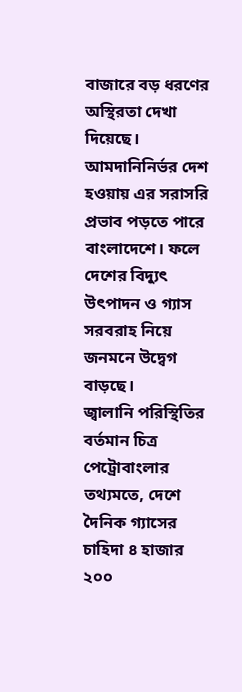বাজারে বড় ধরণের অস্থিরতা দেখা দিয়েছে। আমদানিনির্ভর দেশ হওয়ায় এর সরাসরি প্রভাব পড়তে পারে বাংলাদেশে। ফলে দেশের বিদ্যুৎ উৎপাদন ও গ্যাস সরবরাহ নিয়ে জনমনে উদ্বেগ বাড়ছে।
জ্বালানি পরিস্থিতির বর্তমান চিত্র
পেট্রোবাংলার তথ্যমতে, দেশে দৈনিক গ্যাসের চাহিদা ৪ হাজার ২০০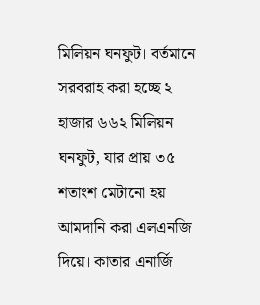মিলিয়ন ঘনফুট। বর্তমানে সরবরাহ করা হচ্ছে ২ হাজার ৬৬২ মিলিয়ন ঘনফুট, যার প্রায় ৩৫ শতাংশ মেটানো হয় আমদানি করা এলএনজি দিয়ে। কাতার এনার্জি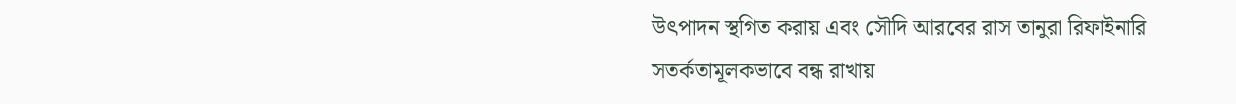উৎপাদন স্থগিত করায় এবং সৌদি আরবের রাস তানুরা রিফাইনারি সতর্কতামূলকভাবে বন্ধ রাখায়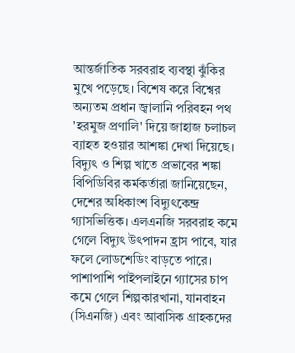আন্তর্জাতিক সরবরাহ ব্যবস্থা ঝুঁকির মুখে পড়েছে। বিশেষ করে বিশ্বের অন্যতম প্রধান জ্বালানি পরিবহন পথ 'হরমুজ প্রণালি' দিয়ে জাহাজ চলাচল ব্যাহত হওয়ার আশঙ্কা দেখা দিয়েছে।
বিদ্যুৎ ও শিল্প খাতে প্রভাবের শঙ্কা
বিপিডিবির কর্মকর্তারা জানিয়েছেন, দেশের অধিকাংশ বিদ্যুৎকেন্দ্র গ্যাসভিত্তিক। এলএনজি সরবরাহ কমে গেলে বিদ্যুৎ উৎপাদন হ্রাস পাবে, যার ফলে লোডশেডিং বাড়তে পারে। পাশাপাশি পাইপলাইনে গ্যাসের চাপ কমে গেলে শিল্পকারখানা, যানবাহন (সিএনজি) এবং আবাসিক গ্রাহকদের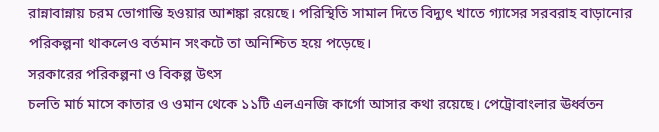রান্নাবান্নায় চরম ভোগান্তি হওয়ার আশঙ্কা রয়েছে। পরিস্থিতি সামাল দিতে বিদ্যুৎ খাতে গ্যাসের সরবরাহ বাড়ানোর পরিকল্পনা থাকলেও বর্তমান সংকটে তা অনিশ্চিত হয়ে পড়েছে।
সরকারের পরিকল্পনা ও বিকল্প উৎস
চলতি মার্চ মাসে কাতার ও ওমান থেকে ১১টি এলএনজি কার্গো আসার কথা রয়েছে। পেট্রোবাংলার ঊর্ধ্বতন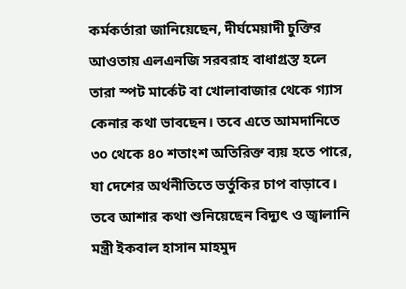কর্মকর্তারা জানিয়েছেন, দীর্ঘমেয়াদী চুক্তির আওতায় এলএনজি সরবরাহ বাধাগ্রস্ত হলে তারা স্পট মার্কেট বা খোলাবাজার থেকে গ্যাস কেনার কথা ভাবছেন। তবে এতে আমদানিতে ৩০ থেকে ৪০ শতাংশ অতিরিক্ত ব্যয় হতে পারে, যা দেশের অর্থনীতিতে ভর্তুকির চাপ বাড়াবে।
তবে আশার কথা শুনিয়েছেন বিদ্যুৎ ও জ্বালানি মন্ত্রী ইকবাল হাসান মাহমুদ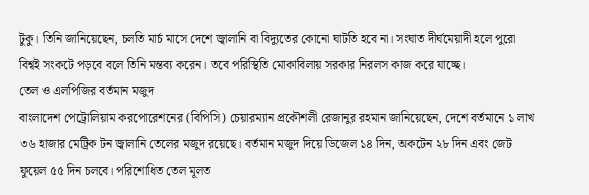টুকু। তিনি জানিয়েছেন, চলতি মার্চ মাসে দেশে জ্বালানি বা বিদ্যুতের কোনো ঘাটতি হবে না। সংঘাত দীর্ঘমেয়াদী হলে পুরো বিশ্বই সংকটে পড়বে বলে তিনি মন্তব্য করেন। তবে পরিস্থিতি মোকাবিলায় সরকার নিরলস কাজ করে যাচ্ছে।
তেল ও এলপিজির বর্তমান মজুদ
বাংলাদেশ পেট্রোলিয়াম করপোরেশনের (বিপিসি) চেয়ারম্যান প্রকৌশলী রেজানুর রহমান জানিয়েছেন, দেশে বর্তমানে ১ লাখ ৩৬ হাজার মেট্রিক টন জ্বালানি তেলের মজুদ রয়েছে। বর্তমান মজুদ দিয়ে ডিজেল ১৪ দিন, অকটেন ২৮ দিন এবং জেট ফুয়েল ৫৫ দিন চলবে। পরিশোধিত তেল মূলত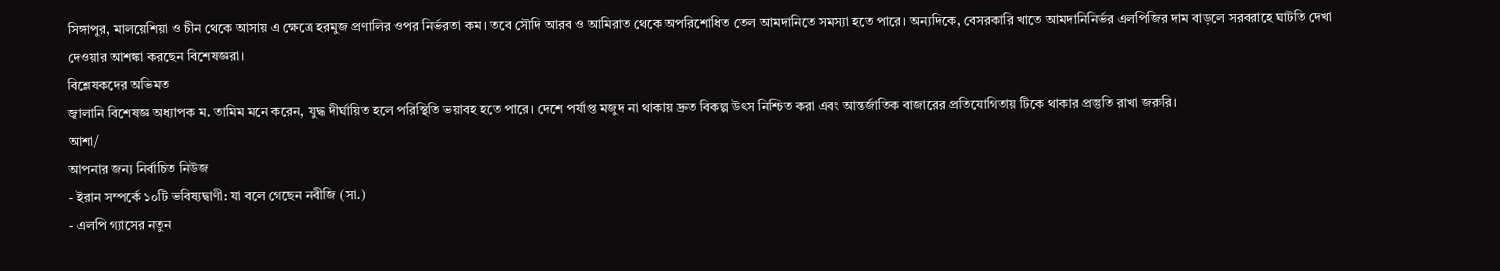সিঙ্গাপুর, মালয়েশিয়া ও চীন থেকে আসায় এ ক্ষেত্রে হরমুজ প্রণালির ওপর নির্ভরতা কম। তবে সৌদি আরব ও আমিরাত থেকে অপরিশোধিত তেল আমদানিতে সমস্যা হতে পারে। অন্যদিকে, বেসরকারি খাতে আমদানিনির্ভর এলপিজির দাম বাড়লে সরবরাহে ঘাটতি দেখা দেওয়ার আশঙ্কা করছেন বিশেষজ্ঞরা।
বিশ্লেষকদের অভিমত
জ্বালানি বিশেষজ্ঞ অধ্যাপক ম. তামিম মনে করেন, যুদ্ধ দীর্ঘায়িত হলে পরিস্থিতি ভয়াবহ হতে পারে। দেশে পর্যাপ্ত মজুদ না থাকায় দ্রুত বিকল্প উৎস নিশ্চিত করা এবং আন্তর্জাতিক বাজারের প্রতিযোগিতায় টিকে থাকার প্রস্তুতি রাখা জরুরি।
আশা/
আপনার জন্য নির্বাচিত নিউজ
- ইরান সম্পর্কে ১০টি ভবিষ্যদ্বাণী: যা বলে গেছেন নবীজি (সা.)
- এলপি গ্যাসের নতুন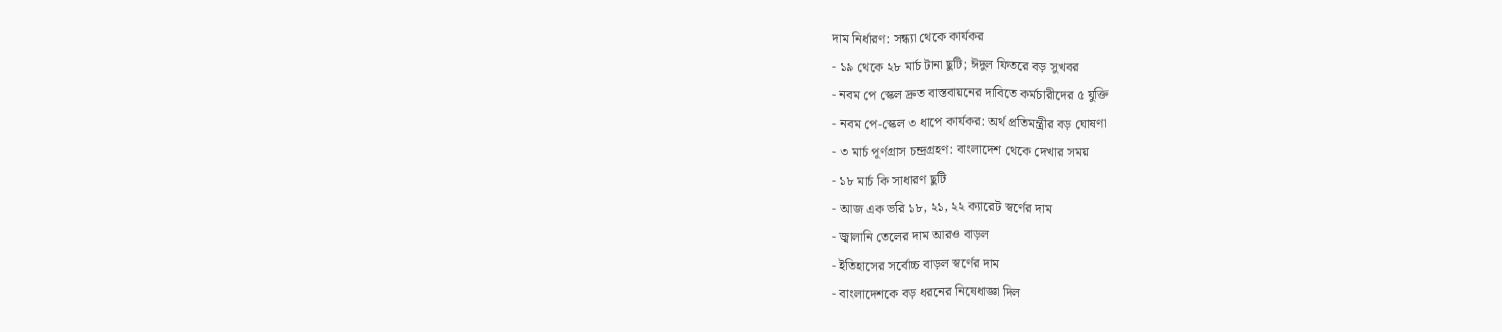দাম নির্ধারণ: সন্ধ্যা থেকে কার্যকর
- ১৯ থেকে ২৮ মার্চ টানা ছুটি; ঈদুল ফিতরে বড় সুখবর
- নবম পে স্কেল দ্রুত বাস্তবায়নের দাবিতে কর্মচারীদের ৫ যুক্তি
- নবম পে-স্কেল ৩ ধাপে কার্যকর: অর্থ প্রতিমন্ত্রীর বড় ঘোষণা
- ৩ মার্চ পূর্ণগ্রাস চন্দ্রগ্রহণ: বাংলাদেশ থেকে দেখার সময়
- ১৮ মার্চ কি সাধারণ ছুটি
- আজ এক ভরি ১৮, ২১, ২২ ক্যারেট স্বর্ণের দাম
- জ্বালানি তেলের দাম আরও বাড়ল
- ইতিহাসের সর্বোচ্চ বাড়ল স্বর্ণের দাম
- বাংলাদেশকে বড় ধরনের নিষেধাজ্ঞা দিল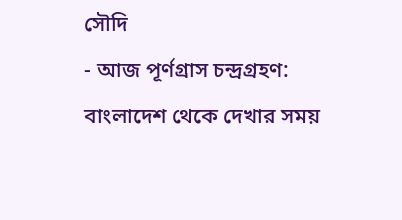সৌদি
- আজ পূর্ণগ্রাস চন্দ্রগ্রহণ: বাংলাদেশ থেকে দেখার সময়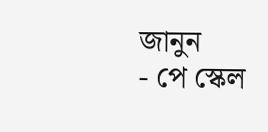জানুন
- পে স্কেল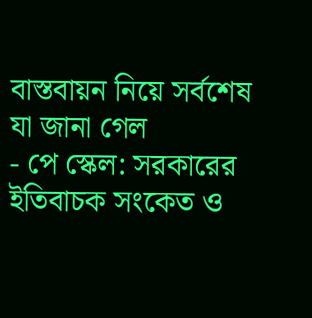বাস্তবায়ন নিয়ে সর্বশেষ যা জানা গেল
- পে স্কেল: সরকারের ইতিবাচক সংকেত ও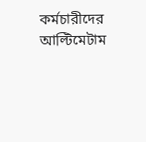কর্মচারীদের আল্টিমেটাম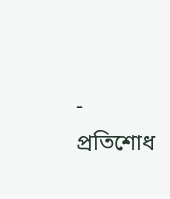- প্রতিশোধ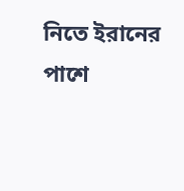নিতে ইরানের পাশে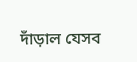দাঁড়াল যেসব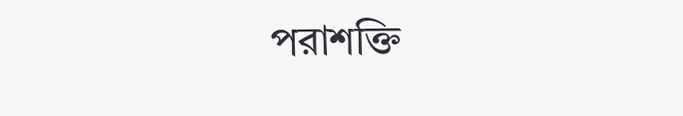পরাশক্তি